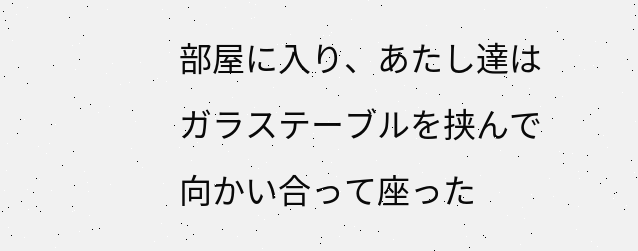部屋に入り、あたし達はガラステーブルを挟んで向かい合って座った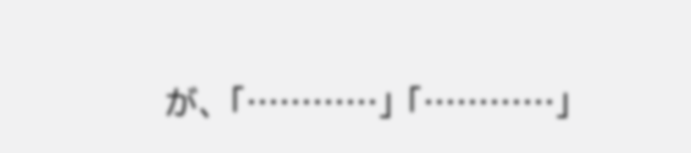が、 「…………」 「…………」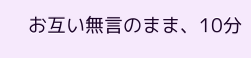お互い無言のまま、10分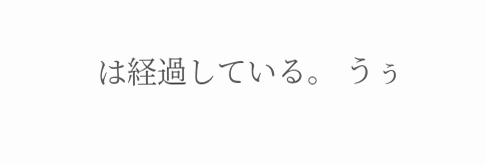は経過している。 うぅ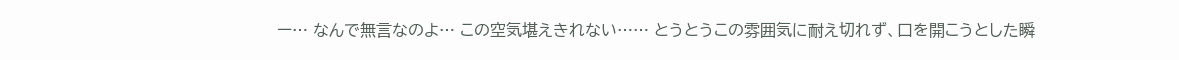ー… なんで無言なのよ… この空気堪えきれない…… とうとうこの雰囲気に耐え切れず、口を開こうとした瞬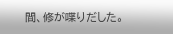間、修が喋りだした。